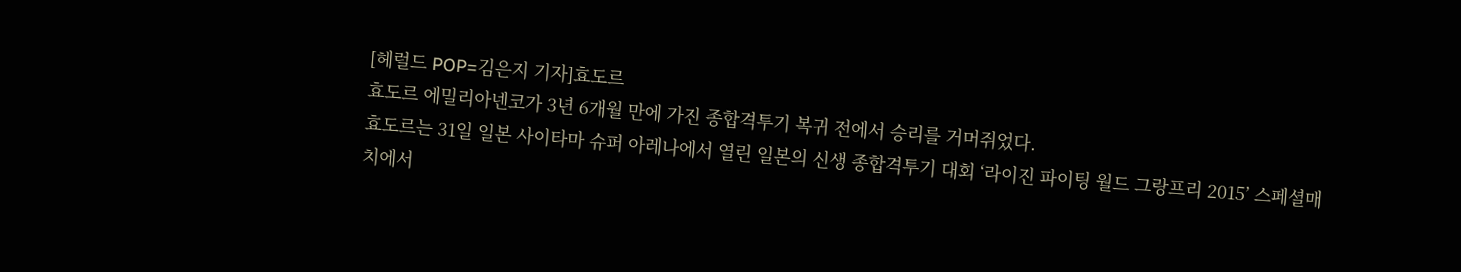[헤럴드 POP=김은지 기자]효도르
효도르 에밀리아넨코가 3년 6개월 만에 가진 종합격투기 복귀 전에서 승리를 거머쥐었다.
효도르는 31일 일본 사이타마 슈퍼 아레나에서 열린 일본의 신생 종합격투기 대회 ‘라이진 파이팅 월드 그랑프리 2015’ 스페셜매치에서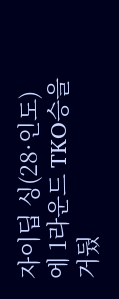자이딥 싱(28·인도)에 1라운드 TKO승을 거뒀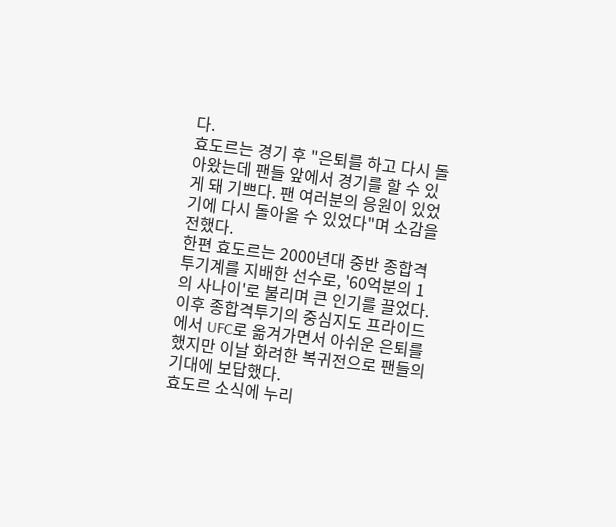다.
효도르는 경기 후 "은퇴를 하고 다시 돌아왔는데 팬들 앞에서 경기를 할 수 있게 돼 기쁘다. 팬 여러분의 응원이 있었기에 다시 돌아올 수 있었다"며 소감을 전했다.
한편 효도르는 2000년대 중반 종합격투기계를 지배한 선수로, '60억분의 1의 사나이'로 불리며 큰 인기를 끌었다. 이후 종합격투기의 중심지도 프라이드에서 UFC로 옮겨가면서 아쉬운 은퇴를 했지만 이날 화려한 복귀전으로 팬들의 기대에 보답했다.
효도르 소식에 누리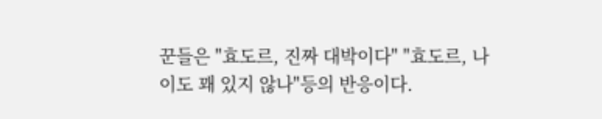꾼들은 "효도르, 진짜 대박이다" "효도르, 나이도 꽤 있지 않나"등의 반응이다.